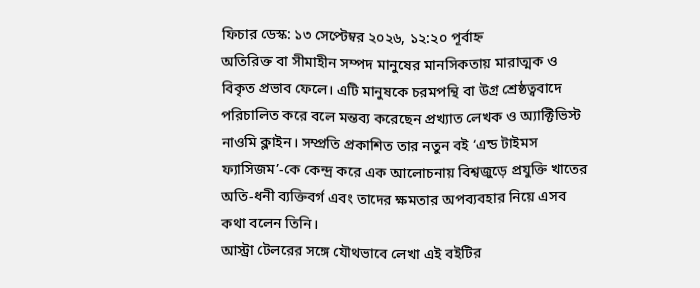ফিচার ডেস্ক: ১৩ সেপ্টেম্বর ২০২৬, ১২:২০ পূর্বাহ্ন
অতিরিক্ত বা সীমাহীন সম্পদ মানুষের মানসিকতায় মারাত্মক ও বিকৃত প্রভাব ফেলে। এটি মানুষকে চরমপন্থি বা উগ্র শ্রেষ্ঠত্ববাদে পরিচালিত করে বলে মন্তব্য করেছেন প্রখ্যাত লেখক ও অ্যাক্টিভিস্ট নাওমি ক্লাইন। সম্প্রতি প্রকাশিত তার নতুন বই ‘এন্ড টাইমস ফ্যাসিজম’-কে কেন্দ্র করে এক আলোচনায় বিশ্বজুড়ে প্রযুক্তি খাতের অতি-ধনী ব্যক্তিবর্গ এবং তাদের ক্ষমতার অপব্যবহার নিয়ে এসব কথা বলেন তিনি।
আস্ট্রা টেলরের সঙ্গে যৌথভাবে লেখা এই বইটির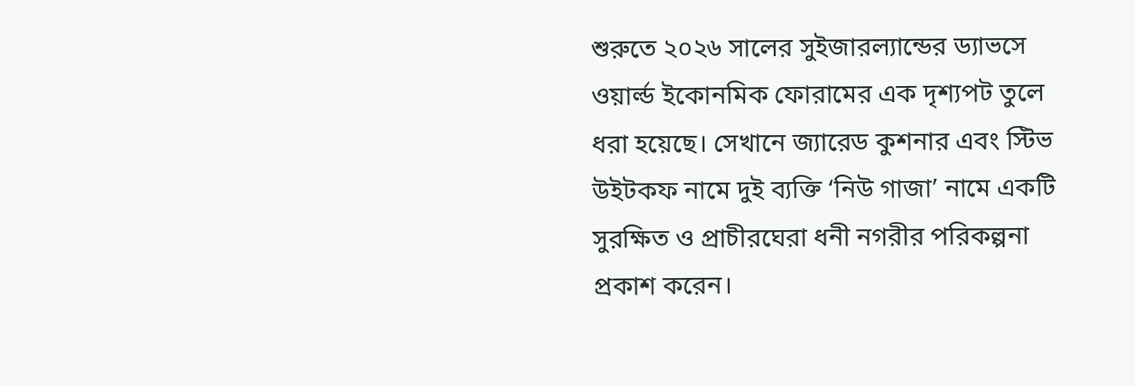শুরুতে ২০২৬ সালের সুইজারল্যান্ডের ড্যাভসে ওয়ার্ল্ড ইকোনমিক ফোরামের এক দৃশ্যপট তুলে ধরা হয়েছে। সেখানে জ্যারেড কুশনার এবং স্টিভ উইটকফ নামে দুই ব্যক্তি ‘নিউ গাজা’ নামে একটি সুরক্ষিত ও প্রাচীরঘেরা ধনী নগরীর পরিকল্পনা প্রকাশ করেন।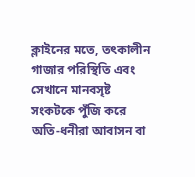ক্লাইনের মতে, তৎকালীন গাজার পরিস্থিতি এবং সেখানে মানবসৃষ্ট সংকটকে পুঁজি করে অতি-ধনীরা আবাসন বা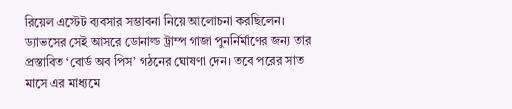রিয়েল এস্টেট ব্যবসার সম্ভাবনা নিয়ে আলোচনা করছিলেন।
ড্যাভসের সেই আসরে ডোনাল্ড ট্রাম্প গাজা পুনর্নির্মাণের জন্য তার প্রস্তাবিত ‘বোর্ড অব পিস’ গঠনের ঘোষণা দেন। তবে পরের সাত মাসে এর মাধ্যমে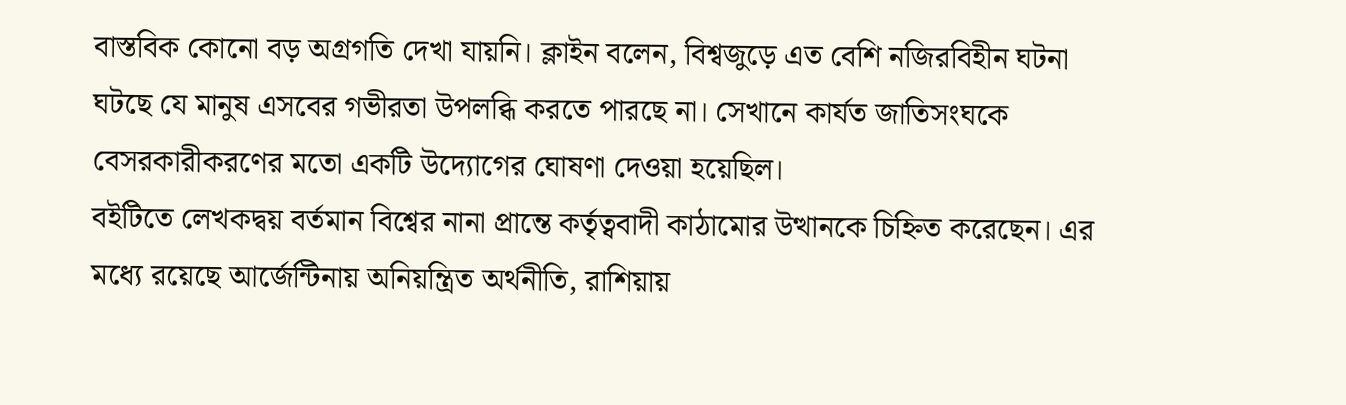বাস্তবিক কোনো বড় অগ্রগতি দেখা যায়নি। ক্লাইন বলেন, বিশ্বজুড়ে এত বেশি নজিরবিহীন ঘটনা ঘটছে যে মানুষ এসবের গভীরতা উপলব্ধি করতে পারছে না। সেখানে কার্যত জাতিসংঘকে বেসরকারীকরণের মতো একটি উদ্যোগের ঘোষণা দেওয়া হয়েছিল।
বইটিতে লেখকদ্বয় বর্তমান বিশ্বের নানা প্রান্তে কর্তৃত্ববাদী কাঠামোর উত্থানকে চিহ্নিত করেছেন। এর মধ্যে রয়েছে আর্জেন্টিনায় অনিয়ন্ত্রিত অর্থনীতি, রাশিয়ায়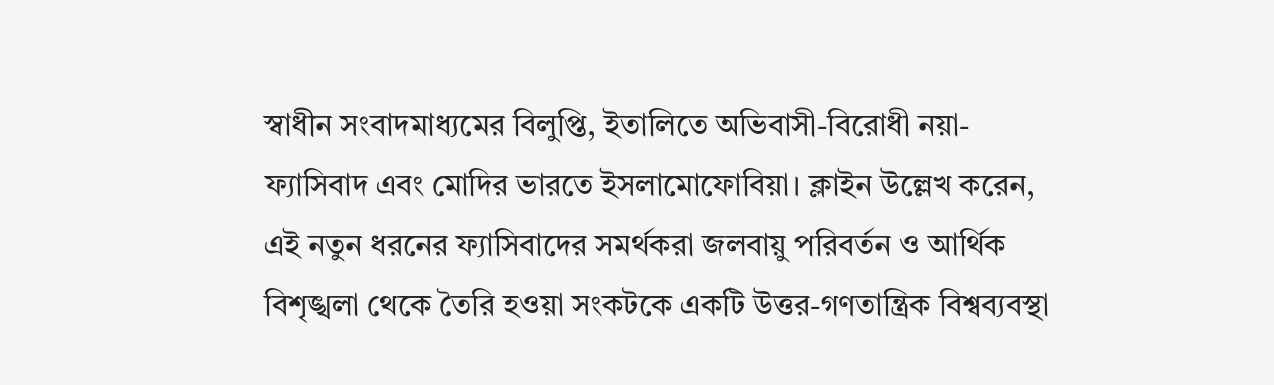স্বাধীন সংবাদমাধ্যমের বিলুপ্তি, ইতালিতে অভিবাসী-বিরোধী নয়া-ফ্যাসিবাদ এবং মোদির ভারতে ইসলামোফোবিয়া। ক্লাইন উল্লেখ করেন, এই নতুন ধরনের ফ্যাসিবাদের সমর্থকরা জলবায়ু পরিবর্তন ও আর্থিক বিশৃঙ্খলা থেকে তৈরি হওয়া সংকটকে একটি উত্তর-গণতান্ত্রিক বিশ্বব্যবস্থা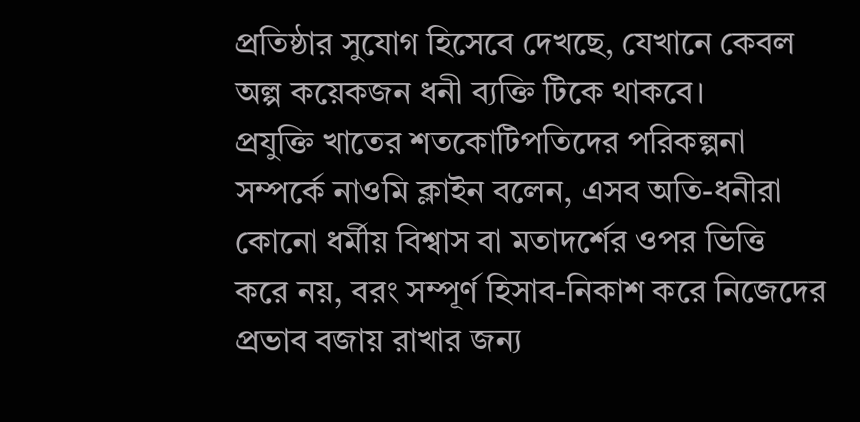প্রতিষ্ঠার সুযোগ হিসেবে দেখছে, যেখানে কেবল অল্প কয়েকজন ধনী ব্যক্তি টিকে থাকবে।
প্রযুক্তি খাতের শতকোটিপতিদের পরিকল্পনা সম্পর্কে নাওমি ক্লাইন বলেন, এসব অতি-ধনীরা কোনো ধর্মীয় বিশ্বাস বা মতাদর্শের ওপর ভিত্তি করে নয়, বরং সম্পূর্ণ হিসাব-নিকাশ করে নিজেদের প্রভাব বজায় রাখার জন্য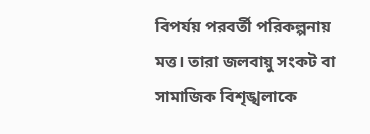বিপর্যয় পরবর্তী পরিকল্পনায় মত্ত। তারা জলবায়ু সংকট বা সামাজিক বিশৃঙ্খলাকে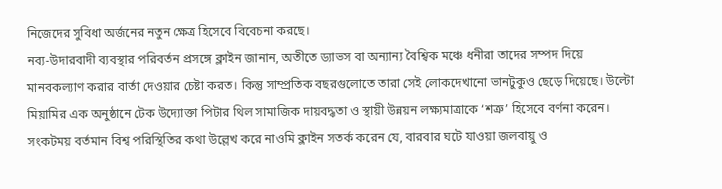নিজেদের সুবিধা অর্জনের নতুন ক্ষেত্র হিসেবে বিবেচনা করছে।
নব্য-উদারবাদী ব্যবস্থার পরিবর্তন প্রসঙ্গে ক্লাইন জানান, অতীতে ড্যাভস বা অন্যান্য বৈশ্বিক মঞ্চে ধনীরা তাদের সম্পদ দিয়ে মানবকল্যাণ করার বার্তা দেওয়ার চেষ্টা করত। কিন্তু সাম্প্রতিক বছরগুলোতে তারা সেই লোকদেখানো ভানটুকুও ছেড়ে দিয়েছে। উল্টো মিয়ামির এক অনুষ্ঠানে টেক উদ্যোক্তা পিটার থিল সামাজিক দায়বদ্ধতা ও স্থায়ী উন্নয়ন লক্ষ্যমাত্রাকে ‘শত্রু’ হিসেবে বর্ণনা করেন।
সংকটময় বর্তমান বিশ্ব পরিস্থিতির কথা উল্লেখ করে নাওমি ক্লাইন সতর্ক করেন যে, বারবার ঘটে যাওয়া জলবায়ু ও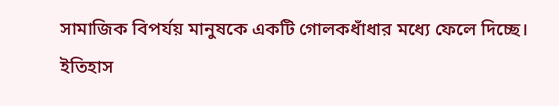সামাজিক বিপর্যয় মানুষকে একটি গোলকধাঁধার মধ্যে ফেলে দিচ্ছে। ইতিহাস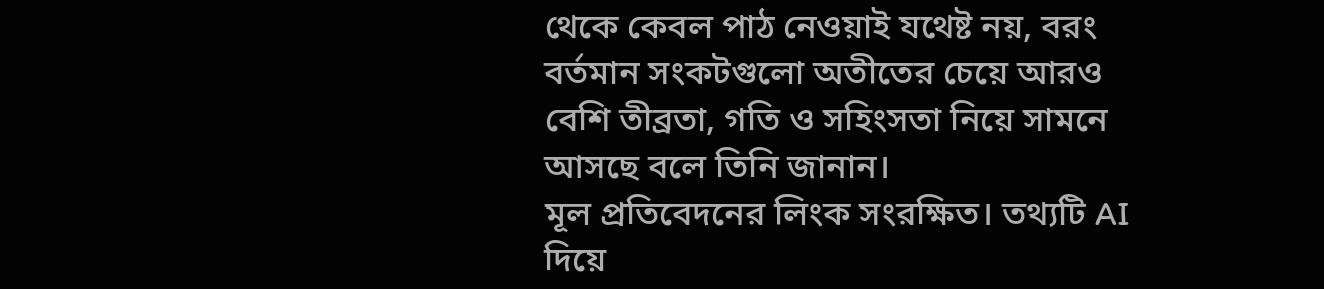থেকে কেবল পাঠ নেওয়াই যথেষ্ট নয়, বরং বর্তমান সংকটগুলো অতীতের চেয়ে আরও বেশি তীব্রতা, গতি ও সহিংসতা নিয়ে সামনে আসছে বলে তিনি জানান।
মূল প্রতিবেদনের লিংক সংরক্ষিত। তথ্যটি AI দিয়ে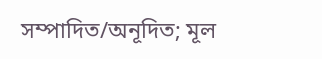সম্পাদিত/অনূদিত; মূল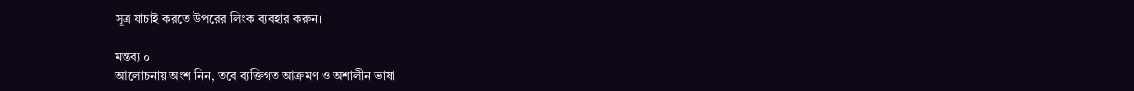সূত্র যাচাই করতে উপরের লিংক ব্যবহার করুন।

মন্তব্য ০
আলোচনায় অংশ নিন, তবে ব্যক্তিগত আক্রমণ ও অশালীন ভাষা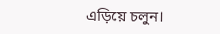এড়িয়ে চলুন।